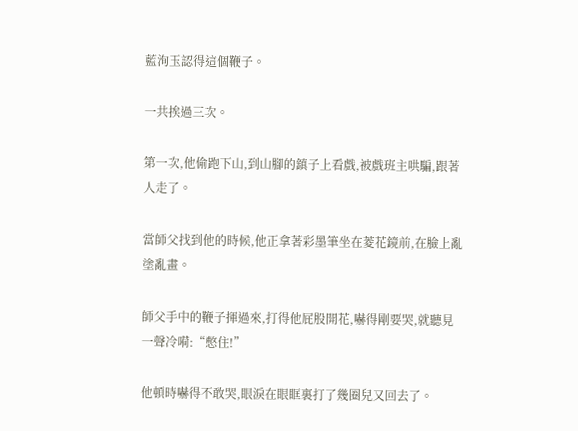藍洵玉認得這個鞭子。

一共挨過三次。

第一次,他偷跑下山,到山腳的鎮子上看戲,被戲班主哄騙,跟著人走了。

當師父找到他的時候,他正拿著彩墨筆坐在菱花鏡前,在臉上亂塗亂畫。

師父手中的鞭子揮過來,打得他屁股開花,嚇得剛要哭,就聽見一聲冷嗬:“憋住!”

他頓時嚇得不敢哭,眼淚在眼眶裏打了幾圈兒又回去了。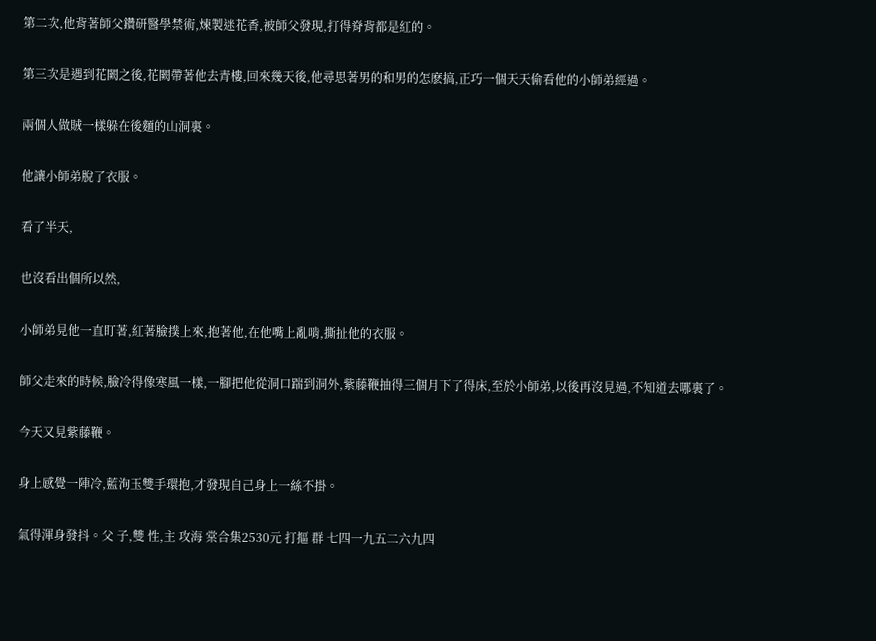第二次,他背著師父鑽研醫學禁術,煉製迷花香,被師父發現,打得脊背都是紅的。

第三次是遇到花闕之後,花闕帶著他去青樓,回來幾天後,他尋思著男的和男的怎麽搞,正巧一個天天偷看他的小師弟經過。

兩個人做賊一樣躲在後麵的山洞裏。

他讓小師弟脫了衣服。

看了半天,

也沒看出個所以然,

小師弟見他一直盯著,紅著臉撲上來,抱著他,在他嘴上亂啃,撕扯他的衣服。

師父走來的時候,臉冷得像寒風一樣,一腳把他從洞口踹到洞外,紫藤鞭抽得三個月下了得床,至於小師弟,以後再沒見過,不知道去哪裏了。

今天又見紫藤鞭。

身上感覺一陣冷,藍洵玉雙手環抱,才發現自己身上一絲不掛。

氣得渾身發抖。父 子,雙 性,主 攻海 棠合集2530元 打摳 群 七四一九五二六九四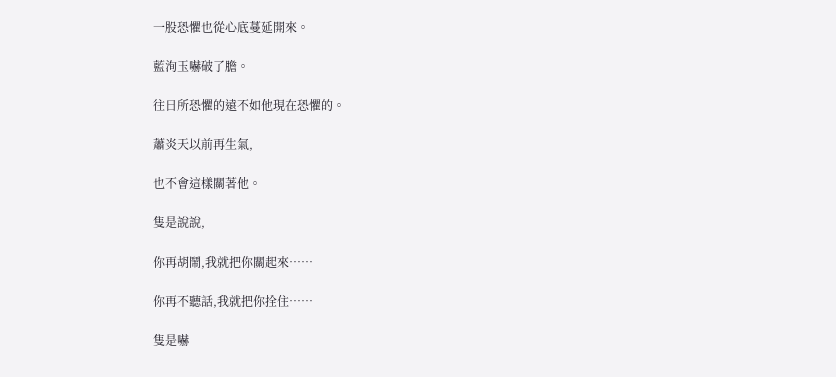一股恐懼也從心底蔓延開來。

藍洵玉嚇破了膽。

往日所恐懼的遠不如他現在恐懼的。

蕭炎天以前再生氣,

也不會這樣關著他。

隻是說說,

你再胡鬧,我就把你關起來……

你再不聽話,我就把你拴住……

隻是嚇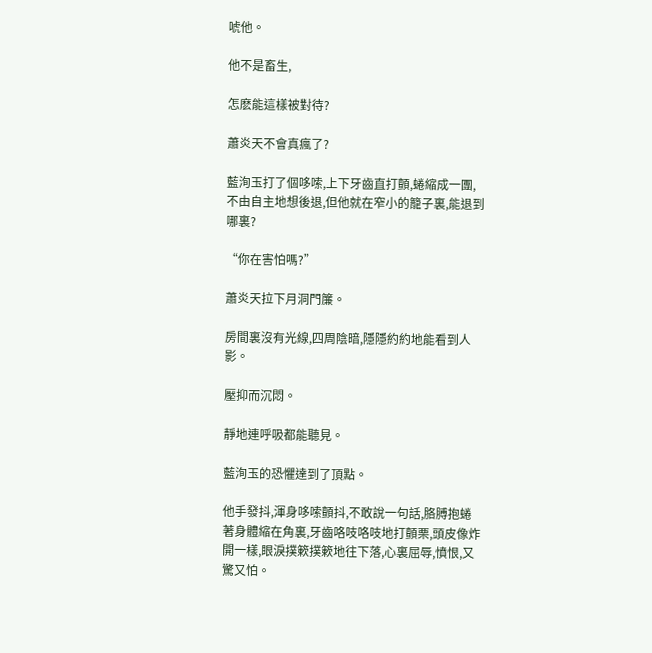唬他。

他不是畜生,

怎麽能這樣被對待?

蕭炎天不會真瘋了?

藍洵玉打了個哆嗦,上下牙齒直打顫,蜷縮成一團,不由自主地想後退,但他就在窄小的籠子裏,能退到哪裏?

“你在害怕嗎?”

蕭炎天拉下月洞門簾。

房間裏沒有光線,四周陰暗,隱隱約約地能看到人影。

壓抑而沉悶。

靜地連呼吸都能聽見。

藍洵玉的恐懼達到了頂點。

他手發抖,渾身哆嗦顫抖,不敢說一句話,胳膊抱蜷著身體縮在角裏,牙齒咯吱咯吱地打顫栗,頭皮像炸開一樣,眼淚撲簌撲簌地往下落,心裏屈辱,憤恨,又驚又怕。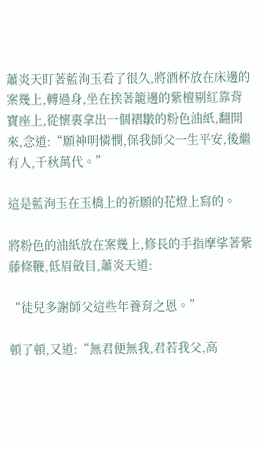蕭炎天盯著藍洵玉看了很久,將酒杯放在床邊的案幾上,轉過身,坐在挨著籠邊的紫檀剔紅靠背寶座上,從懷裏拿出一個褶皺的粉色油紙,翻開來,念道:“願神明憐憫,保我師父一生平安,後繼有人,千秋萬代。”

這是藍洵玉在玉橋上的祈願的花燈上寫的。

將粉色的油紙放在案幾上,修長的手指摩挲著紫藤條鞭,低眉斂目,蕭炎天道:

“徒兒多謝師父這些年養育之恩。”

頓了頓,又道:“無君便無我,君若我父,高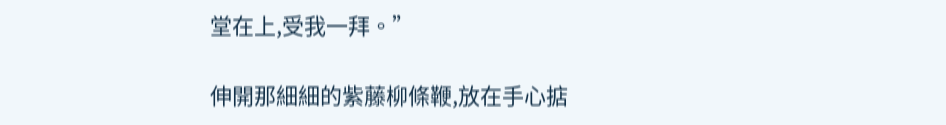堂在上,受我一拜。”

伸開那細細的紫藤柳條鞭,放在手心掂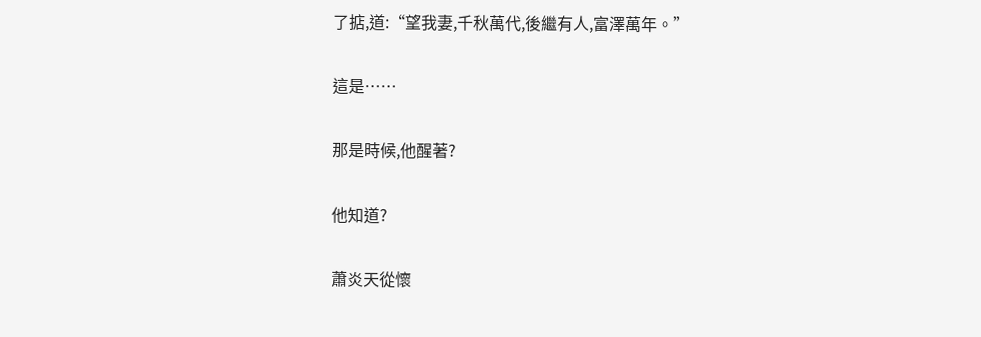了掂,道:“望我妻,千秋萬代,後繼有人,富澤萬年。”

這是……

那是時候,他醒著?

他知道?

蕭炎天從懷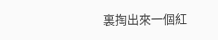裏掏出來一個紅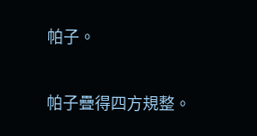帕子。

帕子疊得四方規整。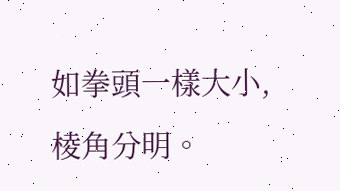如拳頭一樣大小,棱角分明。